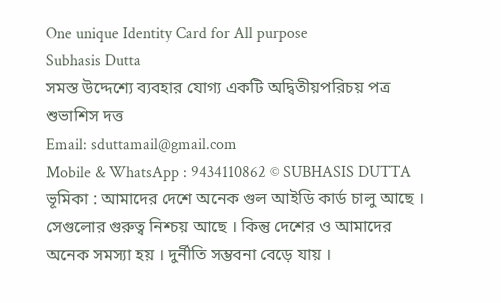One unique Identity Card for All purpose
Subhasis Dutta
সমস্ত উদ্দেশ্যে ব্যবহার যোগ্য একটি অদ্বিতীয়পরিচয় পত্র
শুভাশিস দত্ত
Email: sduttamail@gmail.com
Mobile & WhatsApp : 9434110862 © SUBHASIS DUTTA
ভূমিকা : আমাদের দেশে অনেক গুল আইডি কার্ড চালু আছে । সেগুলোর গুরুত্ব নিশ্চয় আছে । কিন্তু দেশের ও আমাদের অনেক সমস্যা হয় । দুর্নীতি সম্ভবনা বেড়ে যায় ।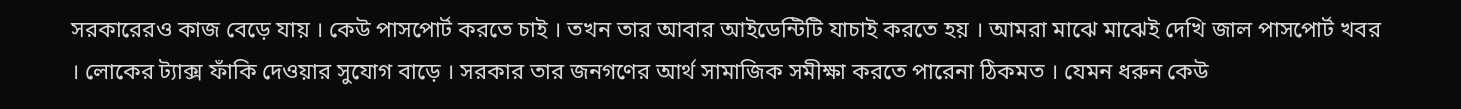সরকারেরও কাজ বেড়ে যায় । কেউ পাসপোর্ট করতে চাই । তখন তার আবার আইডেন্টিটি যাচাই করতে হয় । আমরা মাঝে মাঝেই দেখি জাল পাসপোর্ট খবর । লোকের ট্যাক্স ফাঁকি দেওয়ার সুযোগ বাড়ে । সরকার তার জনগণের আর্থ সামাজিক সমীক্ষা করতে পারেনা ঠিকমত । যেমন ধরুন কেউ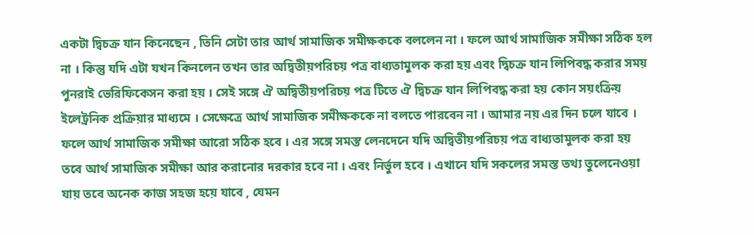একটা দ্বিচক্র যান কিনেছেন , তিনি সেটা তার আর্থ সামাজিক সমীক্ষককে বললেন না । ফলে আর্থ সামাজিক সমীক্ষা সঠিক হল না । কিন্তু যদি এটা যখন কিনলেন তখন তার অদ্বিতীয়পরিচয় পত্র বাধ্যতামুলক করা হয় এবং দ্বিচক্র যান লিপিবদ্ধ করার সময় পুনরাই ভেরিফিকেসন করা হয় । সেই সঙ্গে ঐ অদ্বিতীয়পরিচয় পত্র টিতে ঐ দ্বিচক্র যান লিপিবদ্ধ করা হয় কোন সয়ংক্রিয় ইলেট্রনিক প্রক্রিয়ার মাধ্যমে । সেক্ষেত্রে আর্থ সামাজিক সমীক্ষককে না বলতে পারবেন না । আমার নয় এর দিন চলে যাবে । ফলে আর্থ সামাজিক সমীক্ষা আরো সঠিক হবে । এর সঙ্গে সমস্ত লেনদেনে যদি অদ্বিতীয়পরিচয় পত্র বাধ্যতামুলক করা হয় তবে আর্থ সামাজিক সমীক্ষা আর করানোর দরকার হবে না । এবং নির্ভুল হবে । এখানে যদি সকলের সমস্ত তথ্য তুলেনেওয়া যায় তবে অনেক কাজ সহজ হয়ে যাবে , যেমন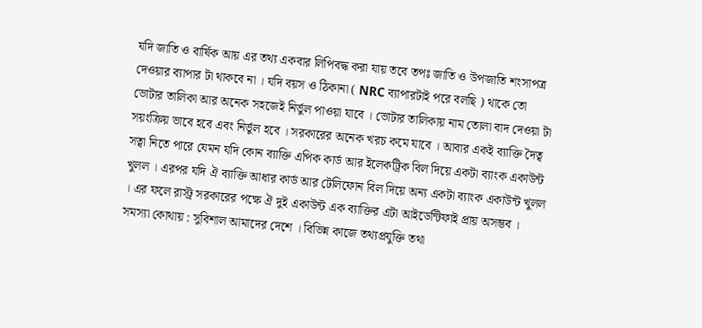যদি জাতি ও বার্ষিক আয় এর তথ্য একবার লিপিবদ্ধ করা যায় তবে তপঃ জাতি ও উপজাতি শংসাপত্র দেওয়ার ব্যাপার টা থাকবে না । যদি বয়স ও ঠিকানা ( NRC ব্যাপারটাই পরে বলছি ) থাকে তো ভোটার তালিকা আর অনেক সহজেই নির্ভুল পাওয়া যাবে । ভোটার তালিকায় নাম তোলা বাদ দেওয়া টা সয়ংক্রিয় ভাবে হবে এবং নির্ভুল হবে । সরকারের অনেক খরচ কমে যাবে । আবার একই ব্যাক্তি দৈত্ব সত্বা নিতে পারে যেমন যদি কোন ব্যাক্তি এপিক কার্ড আর ইলেকট্রিক বিল দিয়ে একটা ব্যাংক একাউন্ট খুলল । এরপর যদি ঐ ব্যাক্তি আধার কার্ড আর টেলিফোন বিল দিয়ে অন্য একটা ব্যাংক একাউন্ট খুলল । এর ফলে রাস্ট্র সরকারের পক্ষে ঐ দুই একাউন্ট এক ব্যাক্তির এটা আইডেন্টিফাই প্রায় অসম্ভব ।
সমস্যা কোথায় : সুবিশাল আমাদের দেশে । বিভিন্ন কাজে তথ্যপ্রযুক্তি তথা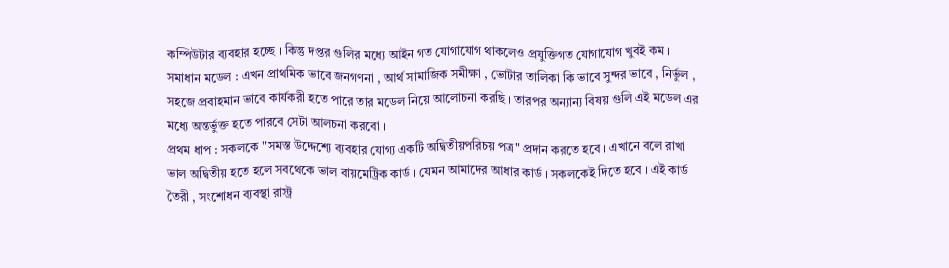কম্পিউটার ব্যবহার হচ্ছে । কিন্তু দপ্তর গুলির মধ্যে আইন গত যোগাযোগ থাকলেও প্রযুক্তিগত যোগাযোগ খুবই কম ।
সমাধান মডেল : এখন প্রাথমিক ভাবে জনগণনা , আর্থ সামাজিক সমীক্ষা , ভোটার তালিকা কি ভাবে সুন্দর ভাবে , নির্ভুল , সহজে প্রবাহমান ভাবে কার্যকরী হতে পারে তার মডেল নিয়ে আলোচনা করছি । তারপর অন্যান্য বিষয় গুলি এই মডেল এর মধ্যে অন্তর্ভুক্ত হতে পারবে সেটা আলচনা করবো ।
প্রথম ধাপ : সকলকে "সমস্ত উদ্দেশ্যে ব্যবহার যোগ্য একটি অদ্বিতীয়পরিচয় পত্র" প্রদান করতে হবে । এখানে বলে রাখা ভাল অদ্বিতীয় হতে হলে সবথেকে ভাল বায়মেট্রিক কার্ড । যেমন আমাদের আধার কার্ড । সকলকেই দিতে হবে । এই কার্ড তৈরী , সংশোধন ব্যবস্থা রাস্ট্র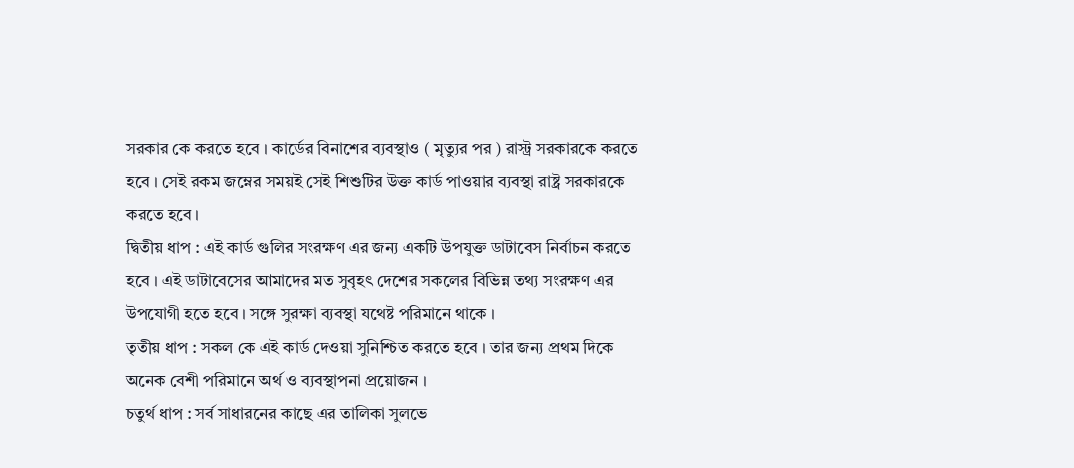সরকার কে করতে হবে । কার্ডের বিনাশের ব্যবস্থাও ( মৃত্যুর পর ) রাস্ট্র সরকারকে করতে হবে । সেই রকম জম্নের সময়ই সেই শিশুটির উক্ত কার্ড পাওয়ার ব্যবস্থা রাষ্ট্র সরকারকে করতে হবে ।
দ্বিতীয় ধাপ : এই কার্ড গুলির সংরক্ষণ এর জন্য একটি উপযুক্ত ডাটাবেস নির্বাচন করতে হবে । এই ডাটাবেসের আমাদের মত সুবৃহৎ দেশের সকলের বিভিন্ন তথ্য সংরক্ষণ এর উপযোগী হতে হবে । সঙ্গে সুরক্ষা ব্যবস্থা যথেষ্ট পরিমানে থাকে ।
তৃতীয় ধাপ : সকল কে এই কার্ড দেওয়া সুনিশ্চিত করতে হবে । তার জন্য প্রথম দিকে অনেক বেশী পরিমানে অর্থ ও ব্যবস্থাপনা প্রয়োজন ।
চতুর্থ ধাপ : সর্ব সাধারনের কাছে এর তালিকা সুলভে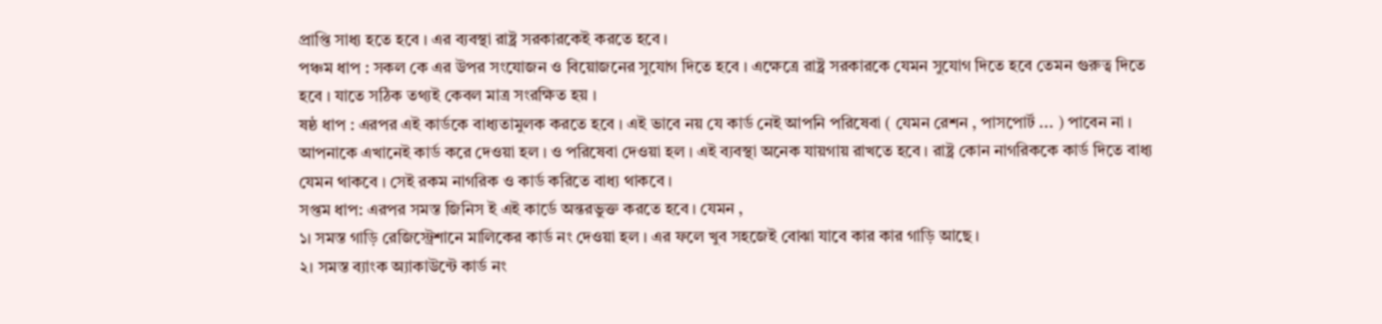প্রাপ্তি সাধ্য হতে হবে । এর ব্যবস্থা রাষ্ট্র সরকারকেই করতে হবে ।
পঞ্চম ধাপ : সকল কে এর উপর সংযোজন ও বিয়োজনের সুযোগ দিতে হবে । এক্ষেত্রে রাষ্ট্র সরকারকে যেমন সুযোগ দিতে হবে তেমন গুরুত্ব দিতে হবে । যাতে সঠিক তথ্যই কেবল মাত্র সংরক্ষিত হয় ।
ষষ্ঠ ধাপ : এরপর এই কার্ডকে বাধ্যতামুলক করতে হবে । এই ভাবে নয় যে কার্ড নেই আপনি পরিষেবা ( যেমন রেশন , পাসপোর্ট ... ) পাবেন না । আপনাকে এখানেই কার্ড করে দেওয়া হল । ও পরিষেবা দেওয়া হল । এই ব্যবস্থা অনেক যায়গায় রাখতে হবে । রাষ্ট্র কোন নাগরিককে কার্ড দিতে বাধ্য যেমন থাকবে । সেই রকম নাগরিক ও কার্ড করিতে বাধ্য থাকবে ।
সপ্তম ধাপ: এরপর সমস্ত জিনিস ই এই কার্ডে অন্তরভুক্ত করতে হবে । যেমন ,
১। সমস্ত গাড়ি রেজিস্ট্রেশানে মালিকের কার্ড নং দেওয়া হল । এর ফলে খুব সহজেই বোঝা যাবে কার কার গাড়ি আছে ।
২। সমস্ত ব্যাংক অ্যাকাউন্টে কার্ড নং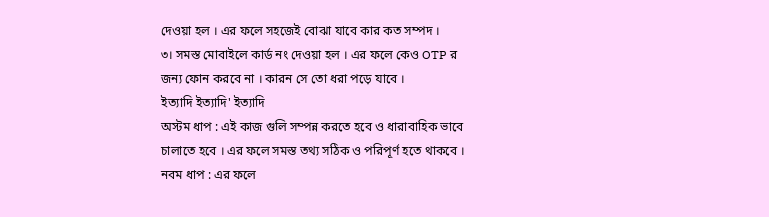দেওয়া হল । এর ফলে সহজেই বোঝা যাবে কার কত সম্পদ ।
৩। সমস্ত মোবাইলে কার্ড নং দেওয়া হল । এর ফলে কেও OTP র জন্য ফোন করবে না । কারন সে তো ধরা পড়ে যাবে ।
ইত্যাদি ইত্যাদি' ইত্যাদি
অস্টম ধাপ : এই কাজ গুলি সম্পন্ন করতে হবে ও ধারাবাহিক ভাবে চালাতে হবে । এর ফলে সমস্ত তথ্য সঠিক ও পরিপূর্ণ হতে থাকবে ।
নবম ধাপ : এর ফলে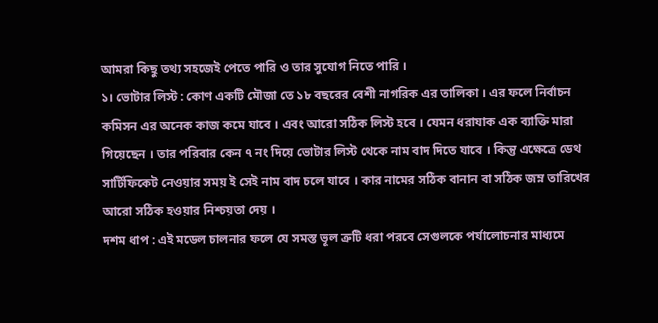আমরা কিছু তথ্য সহজেই পেতে পারি ও তার সুযোগ নিতে পারি ।
১। ভোটার লিস্ট : কোণ একটি মৌজা তে ১৮ বছরের বেশী নাগরিক এর তালিকা । এর ফলে নির্বাচন কমিসন এর অনেক কাজ কমে যাবে । এবং আরো সঠিক লিস্ট হবে । যেমন ধরাযাক এক ব্যাক্তি মারা গিয়েছেন । তার পরিবার কেন ৭ নং দিয়ে ভোটার লিস্ট থেকে নাম বাদ দিতে যাবে । কিন্তু এক্ষেত্রে ডেথ সার্টিফিকেট নেওয়ার সময় ই সেই নাম বাদ চলে যাবে । কার নামের সঠিক বানান বা সঠিক জম্ন তারিখের আরো সঠিক হওয়ার নিশ্চয়তা দেয় ।
দশম ধাপ : এই মডেল চালনার ফলে যে সমস্ত ভূল ত্রুটি ধরা পরবে সেগুলকে পর্যালোচনার মাধ্যমে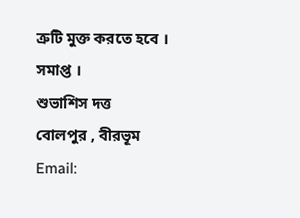ত্রুটি মুক্ত করতে হবে ।
সমাপ্ত ।
শুভাশিস দত্ত
বোলপুর , বীরভূম
Email: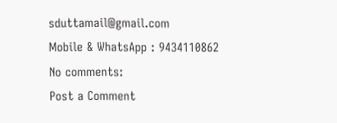sduttamail@gmail.com
Mobile & WhatsApp : 9434110862
No comments:
Post a Comment